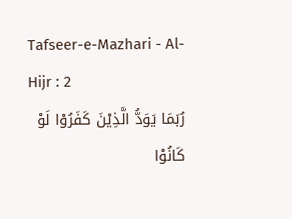Tafseer-e-Mazhari - Al-Hijr : 2
رُبَمَا یَوَدُّ الَّذِیْنَ كَفَرُوْا لَوْ كَانُوْا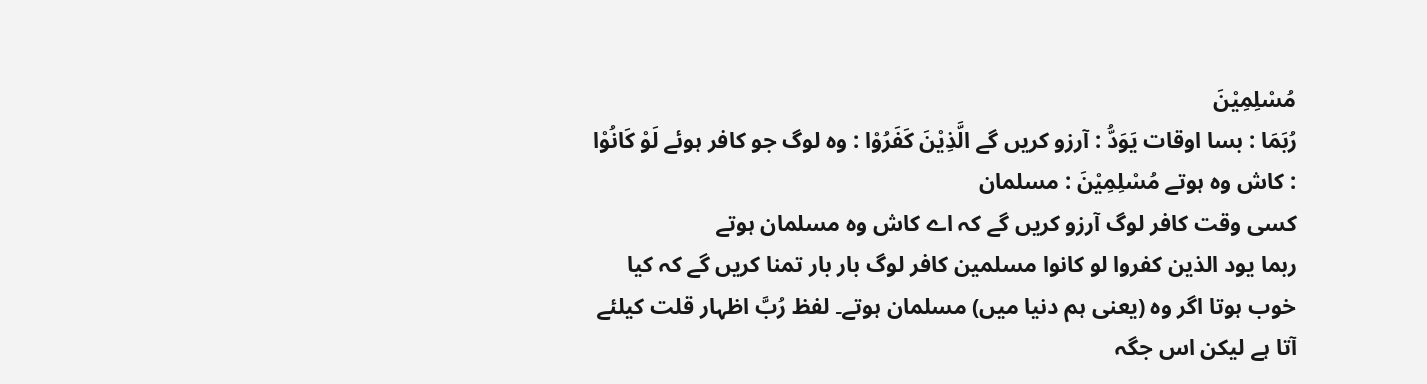مُسْلِمِیْنَ
رُبَمَا : بسا اوقات يَوَدُّ : آرزو کریں گے الَّذِيْنَ كَفَرُوْا : وہ لوگ جو کافر ہوئے لَوْ كَانُوْا : کاش وہ ہوتے مُسْلِمِيْنَ : مسلمان
کسی وقت کافر لوگ آرزو کریں گے کہ اے کاش وہ مسلمان ہوتے
ربما یود الذین کفروا لو کانوا مسلمین کافر لوگ بار بار تمنا کریں گے کہ کیا خوب ہوتا اگر وہ (یعنی ہم دنیا میں) مسلمان ہوتے۔ لفظ رُبَّ اظہار قلت کیلئے آتا ہے لیکن اس جگہ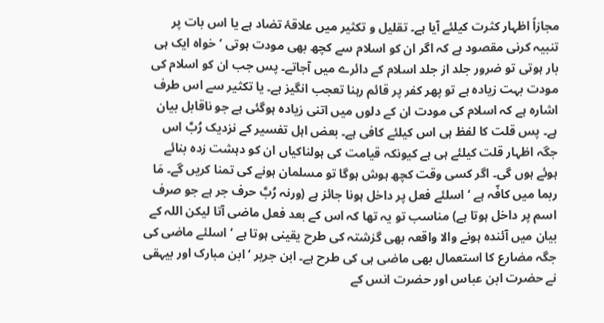مجازاً اظہار کثرت کیلئے آیا ہے۔ تقلیل و تکثیر میں علاقۂ تضاد ہے یا اس بات پر تنبیہ کرنی مقصود ہے کہ اگر ان کو اسلام سے کچھ بھی مودت ہوتی ‘ خواہ ایک ہی بار ہوتی تو ضرور جلد از جلد اسلام کے دائرے میں آجاتے۔ پس جب ان کو اسلام کی مودت بہت زیادہ ہے تو پھر کفر پر قائم رہنا تعجب انگیز ہے۔ یا تکثیر سے اس طرف اشارہ ہے کہ اسلام کی مودت ان کے دلوں میں اتنی زیادہ ہوگئی ہے جو ناقابل بیان ہے۔ پس قلت کا لفظ ہی اس کیلئے کافی ہے۔ بعض اہل تفسیر کے نزدیک رُبَّ اس جگہ اظہار قلت کیلئے ہی ہے کیونکہ قیامت کی ہولناکیاں ان کو دہشت زدہ بنائے ہوئے ہوں گی۔ اگر کسی وقت کچھ ہوش ہوگا تو مسلمان ہونے کی تمنا کریں گے۔ مَا ربما میں کافّہ ہے ‘ اسلئے فعل پر داخل ہونا جائز ہے (ورنہ رُبَّ حرف جر ہے جو صرف اسم پر داخل ہوتا ہے) مناسب تو یہ تھا کہ اس کے بعد فعل ماضی آتا لیکن اللہ کے بیان میں آئندہ ہونے والا واقعہ بھی گزشتہ کی طرح یقینی ہوتا ہے ‘ اسلئے ماضی کی جگہ مضارع کا استعمال بھی ماضی ہی کی طرح ہے۔ ابن جریر ‘ ابن مبارک اور بیہقی نے حضرت ابن عباس اور حضرت انس کے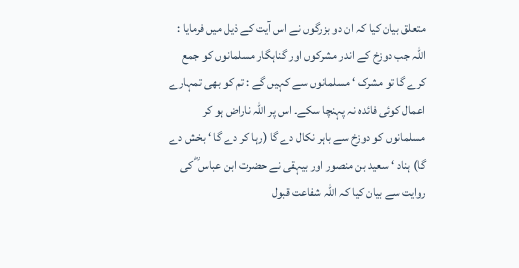متعلق بیان کیا کہ ان دو بزرگوں نے اس آیت کے ذیل میں فرمایا : اللہ جب دوزخ کے اندر مشرکوں اور گناہگار مسلمانوں کو جمع کرے گا تو مشرک ‘ مسلمانوں سے کہیں گے : تم کو بھی تمہارے اعمال کوئی فائدہ نہ پہنچا سکے۔ اس پر اللہ ناراض ہو کر مسلمانوں کو دوزخ سے باہر نکال دے گا (رہا کر دے گا ‘ بخش دے گا) ہناد ‘ سعید بن منصور اور بیہقی نے حضرت ابن عباس ؓ کی روایت سے بیان کیا کہ اللہ شفاعت قبول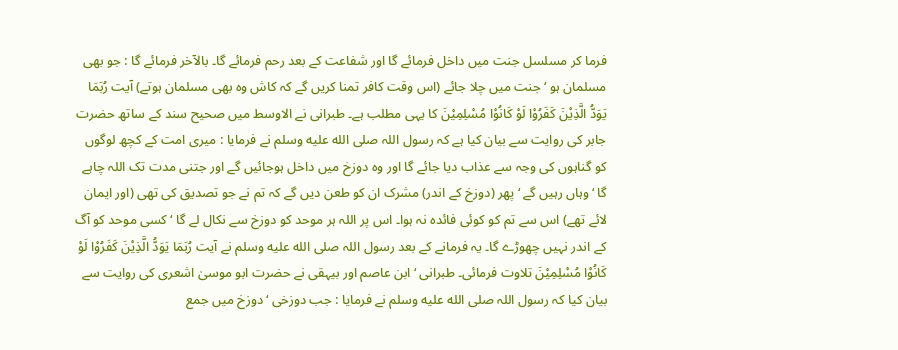فرما کر مسلسل جنت میں داخل فرمائے گا اور شفاعت کے بعد رحم فرمائے گا۔ بالآخر فرمائے گا : جو بھی مسلمان ہو ‘ جنت میں چلا جائے (اس وقت کافر تمنا کریں گے کہ کاش وہ بھی مسلمان ہوتے) آیت رُبَمَا یَوَدُّ الَّذِیْنَ کَفَرُوْا لَوْ کَانُوْا مُسْلِمِیْنَ کا یہی مطلب ہے۔ طبرانی نے الاوسط میں صحیح سند کے ساتھ حضرت جابر کی روایت سے بیان کیا ہے کہ رسول اللہ صلى الله عليه وسلم نے فرمایا : میری امت کے کچھ لوگوں کو گناہوں کی وجہ سے عذاب دیا جائے گا اور وہ دوزخ میں داخل ہوجائیں گے اور جتنی مدت تک اللہ چاہے گا ‘ وہاں رہیں گے ‘ پھر (دوزخ کے اندر) مشرک ان کو طعن دیں گے کہ تم نے جو تصدیق کی تھی (اور ایمان لائے تھے) اس سے تم کو کوئی فائدہ نہ ہوا۔ اس پر اللہ ہر موحد کو دوزخ سے نکال لے گا ‘ کسی موحد کو آگ کے اندر نہیں چھوڑے گا۔ یہ فرمانے کے بعد رسول اللہ صلى الله عليه وسلم نے آیت رُبَمَا یَوَدُّ الَّذِیْنَ کَفَرُوْا لَوْ کَانُوْا مُسْلِمِیْنَ تلاوت فرمائی۔ طبرانی ‘ ابن عاصم اور بیہقی نے حضرت ابو موسیٰ اشعری کی روایت سے بیان کیا کہ رسول اللہ صلى الله عليه وسلم نے فرمایا : جب دوزخی ‘ دوزخ میں جمع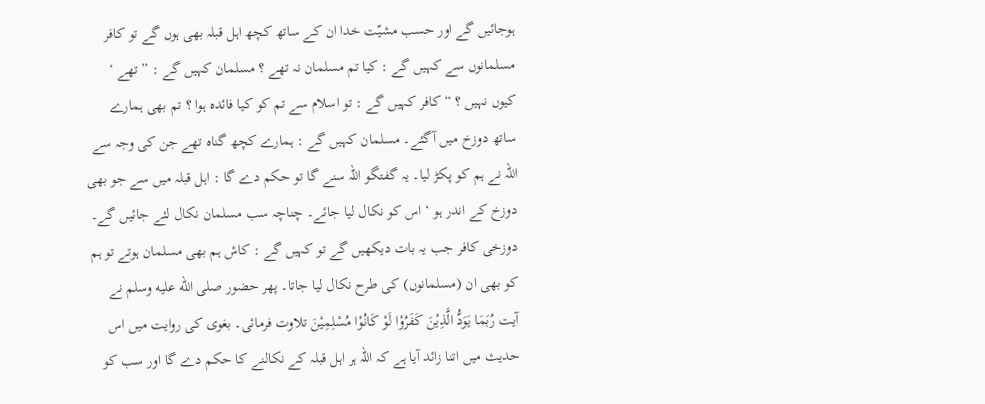ہوجائیں گے اور حسب مشیّت خدا ان کے ساتھ کچھ اہل قبلہ بھی ہوں گے تو کافر مسلمانوں سے کہیں گے : کیا تم مسلمان نہ تھے ؟ مسلمان کہیں گے : ” تھے ‘ کیوں نہیں ؟ “ کافر کہیں گے : تو اسلام سے تم کو کیا فائدہ ہوا ؟ تم بھی ہمارے ساتھ دوزخ میں آگئے۔ مسلمان کہیں گے : ہمارے کچھ گناہ تھے جن کی وجہ سے اللہ نے ہم کو پکڑ لیا۔ یہ گفتگو اللہ سنے گا تو حکم دے گا : اہل قبلہ میں سے جو بھی دوزخ کے اندر ہو ‘ اس کو نکال لیا جائے۔ چناچہ سب مسلمان نکال لئے جائیں گے۔ دوزخی کافر جب یہ بات دیکھیں گے تو کہیں گے : کاش ہم بھی مسلمان ہوتے تو ہم کو بھی ان (مسلمانوں) کی طرح نکال لیا جاتا۔ پھر حضور صلى الله عليه وسلم نے آیت رُبَمَا یَوَدُّ الَّذِیْنَ کَفَرُوْا لَوْ کَانُوْا مُسْلِمِیْنَ تلاوت فرمائی۔ بغوی کی روایت میں اس حدیث میں اتنا زائد آیا ہے کہ اللہ ہر اہل قبلہ کے نکالنے کا حکم دے گا اور سب کو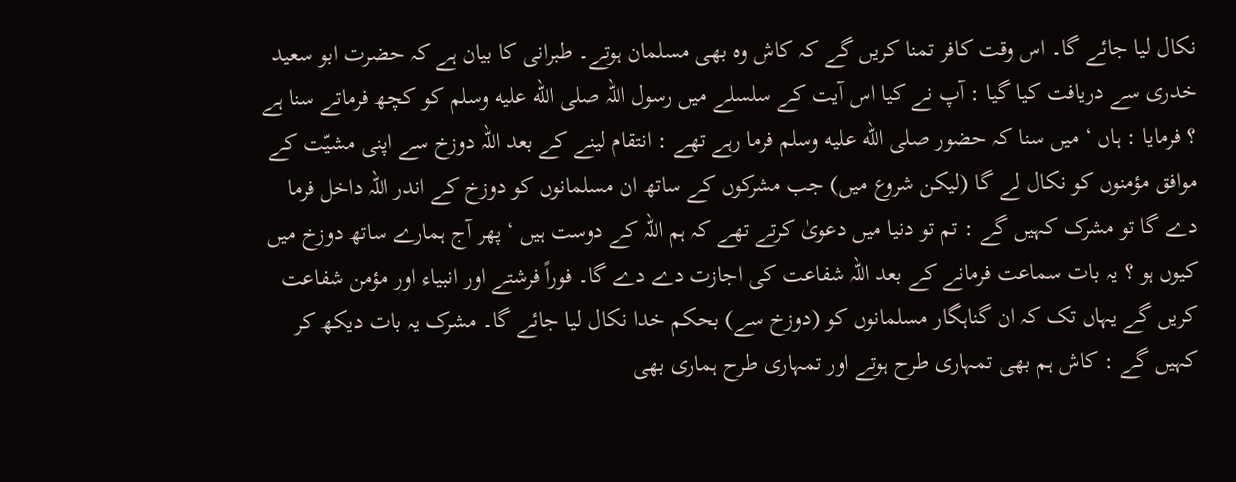نکال لیا جائے گا۔ اس وقت کافر تمنا کریں گے کہ کاش وہ بھی مسلمان ہوتے۔ طبرانی کا بیان ہے کہ حضرت ابو سعید خدری سے دریافت کیا گیا : آپ نے کیا اس آیت کے سلسلے میں رسول اللہ صلى الله عليه وسلم کو کچھ فرماتے سنا ہے ؟ فرمایا : ہاں ‘ میں سنا کہ حضور صلى الله عليه وسلم فرما رہے تھے : انتقام لینے کے بعد اللہ دوزخ سے اپنی مشیّت کے موافق مؤمنوں کو نکال لے گا (لیکن شروع میں) جب مشرکوں کے ساتھ ان مسلمانوں کو دوزخ کے اندر اللہ داخل فرما دے گا تو مشرک کہیں گے : تم تو دنیا میں دعویٰ کرتے تھے کہ ہم اللہ کے دوست ہیں ‘ پھر آج ہمارے ساتھ دوزخ میں کیوں ہو ؟ یہ بات سماعت فرمانے کے بعد اللہ شفاعت کی اجازت دے دے گا۔ فوراً فرشتے اور انبیاء اور مؤمن شفاعت کریں گے یہاں تک کہ ان گناہگار مسلمانوں کو (دوزخ سے) بحکم خدا نکال لیا جائے گا۔ مشرک یہ بات دیکھ کر کہیں گے : کاش ہم بھی تمہاری طرح ہوتے اور تمہاری طرح ہماری بھی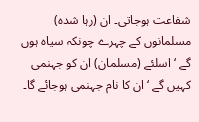شفاعت ہوجاتی۔ ان (رہا شدہ) مسلمانوں کے چہرے چونکہ سیاہ ہوں گے ‘ اسلئے (مسلمان) ان کو جہنمی کہیں گے ‘ ان کا نام جہنمی ہوجائے گا۔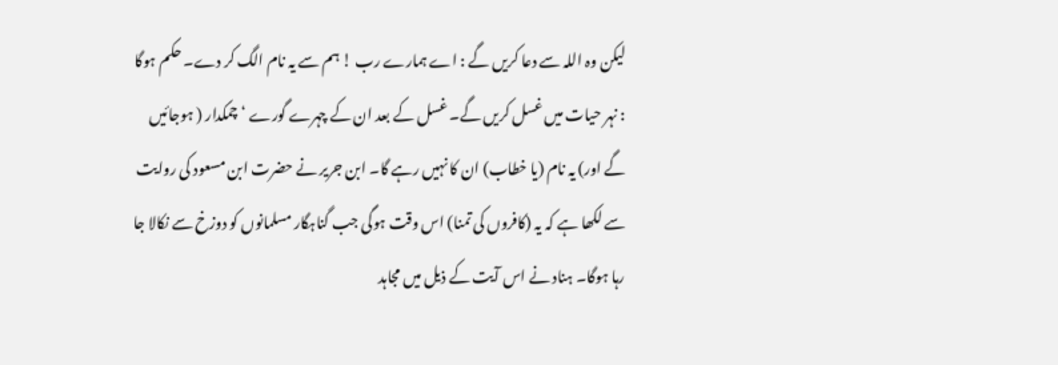لیکن وہ اللہ سے دعا کریں گے : اے ہمارے رب ! ہم سے یہ نام الگ کر دے۔ حکم ہوگا : نہر حیات میں غسل کریں گے۔ غسل کے بعد ان کے چہرے گورے ‘ چمکدار ( ہوجائیں گے اور) یہ نام (یا خطاب) ان کا نہیں رہے گا۔ ابن جریر نے حضرت ابن مسعود کی روایت سے لکھا ہے کہ یہ (کافروں کی تمنا) اس وقت ہوگی جب گناہگار مسلمانوں کو دوزخ سے نکالا جا رہا ہوگا۔ ہناد نے اس آیت کے ذیل میں مجاہد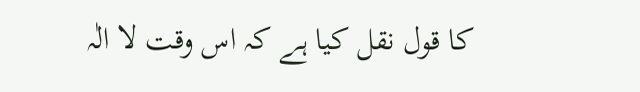کا قول نقل کیا ہے کہ اس وقت لا الٰہ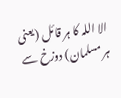الا اللہ کا ہر قائل (یعنی ہر مسلمان) دوزخ سے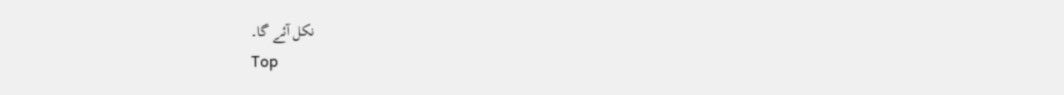نکل آئے گا۔
Top